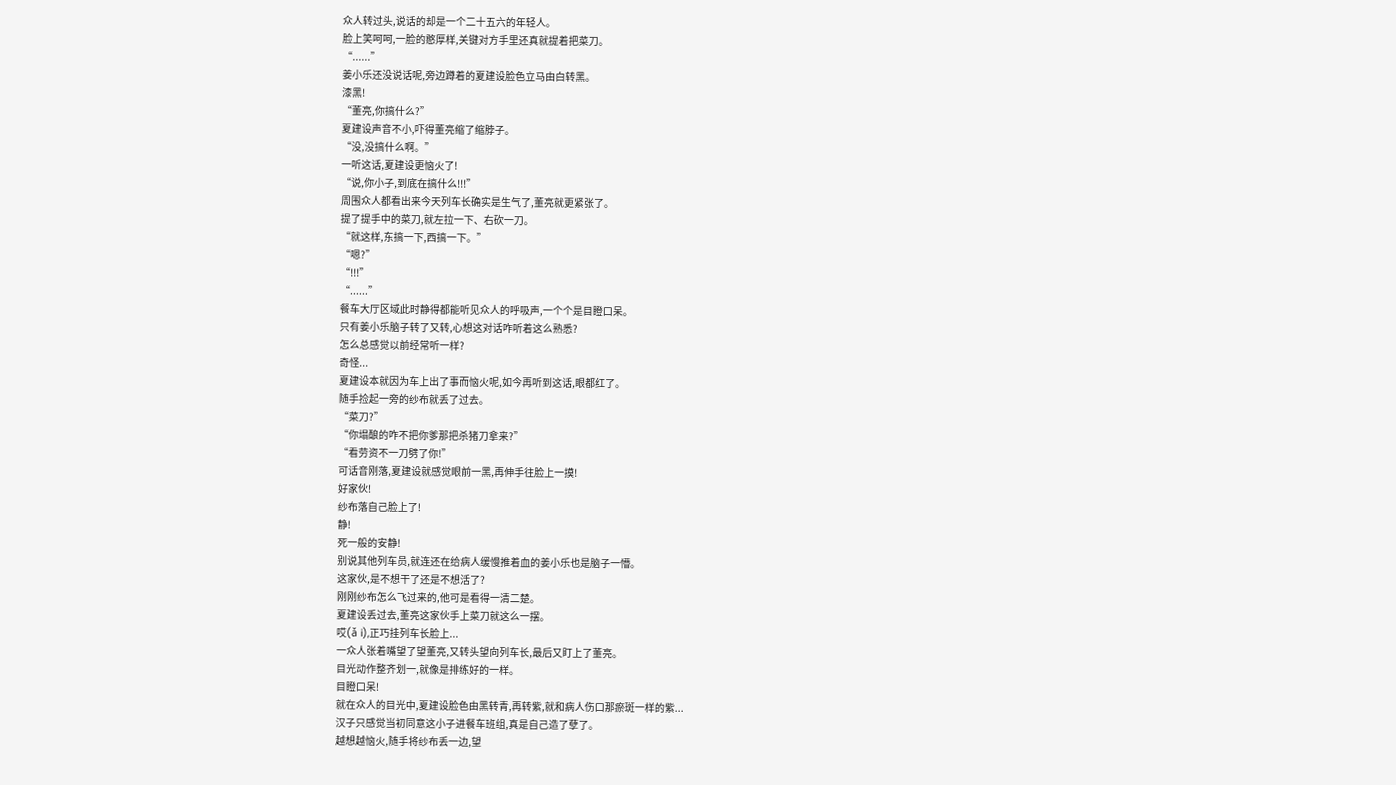众人转过头,说话的却是一个二十五六的年轻人。
脸上笑呵呵,一脸的憨厚样,关键对方手里还真就提着把菜刀。
“......”
姜小乐还没说话呢,旁边蹲着的夏建设脸色立马由白转黑。
漆黑!
“董亮,你搞什么?”
夏建设声音不小,吓得董亮缩了缩脖子。
“没,没搞什么啊。”
一听这话,夏建设更恼火了!
“说,你小子,到底在搞什么!!!”
周围众人都看出来今天列车长确实是生气了,董亮就更紧张了。
提了提手中的菜刀,就左拉一下、右砍一刀。
“就这样,东搞一下,西搞一下。”
“嗯?”
“!!!”
“......”
餐车大厅区域此时静得都能听见众人的呼吸声,一个个是目瞪口呆。
只有姜小乐脑子转了又转,心想这对话咋听着这么熟悉?
怎么总感觉以前经常听一样?
奇怪...
夏建设本就因为车上出了事而恼火呢,如今再听到这话,眼都红了。
随手捡起一旁的纱布就丢了过去。
“菜刀?”
“你塌酿的咋不把你爹那把杀猪刀拿来?”
“看劳资不一刀劈了你!”
可话音刚落,夏建设就感觉眼前一黑,再伸手往脸上一摸!
好家伙!
纱布落自己脸上了!
静!
死一般的安静!
别说其他列车员,就连还在给病人缓慢推着血的姜小乐也是脑子一懵。
这家伙,是不想干了还是不想活了?
刚刚纱布怎么飞过来的,他可是看得一清二楚。
夏建设丢过去,董亮这家伙手上菜刀就这么一摆。
哎(ǎ i),正巧挂列车长脸上...
一众人张着嘴望了望董亮,又转头望向列车长,最后又盯上了董亮。
目光动作整齐划一,就像是排练好的一样。
目瞪口呆!
就在众人的目光中,夏建设脸色由黑转青,再转紫,就和病人伤口那瘀斑一样的紫...
汉子只感觉当初同意这小子进餐车班组,真是自己造了孽了。
越想越恼火,随手将纱布丢一边,望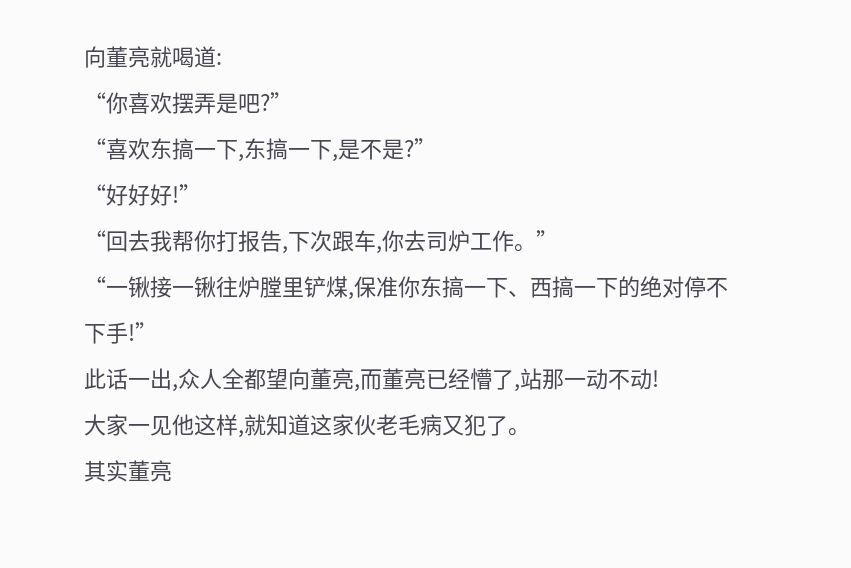向董亮就喝道:
“你喜欢摆弄是吧?”
“喜欢东搞一下,东搞一下,是不是?”
“好好好!”
“回去我帮你打报告,下次跟车,你去司炉工作。”
“一锹接一锹往炉膛里铲煤,保准你东搞一下、西搞一下的绝对停不下手!”
此话一出,众人全都望向董亮,而董亮已经懵了,站那一动不动!
大家一见他这样,就知道这家伙老毛病又犯了。
其实董亮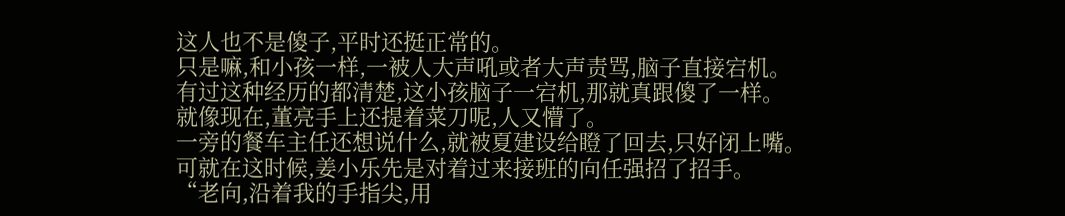这人也不是傻子,平时还挺正常的。
只是嘛,和小孩一样,一被人大声吼或者大声责骂,脑子直接宕机。
有过这种经历的都清楚,这小孩脑子一宕机,那就真跟傻了一样。
就像现在,董亮手上还提着菜刀呢,人又懵了。
一旁的餐车主任还想说什么,就被夏建设给瞪了回去,只好闭上嘴。
可就在这时候,姜小乐先是对着过来接班的向任强招了招手。
“老向,沿着我的手指尖,用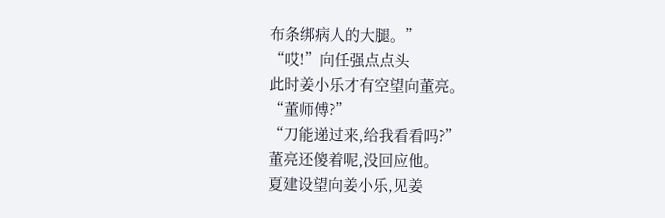布条绑病人的大腿。”
“哎!”向任强点点头
此时姜小乐才有空望向董亮。
“董师傅?”
“刀能递过来,给我看看吗?”
董亮还傻着呢,没回应他。
夏建设望向姜小乐,见姜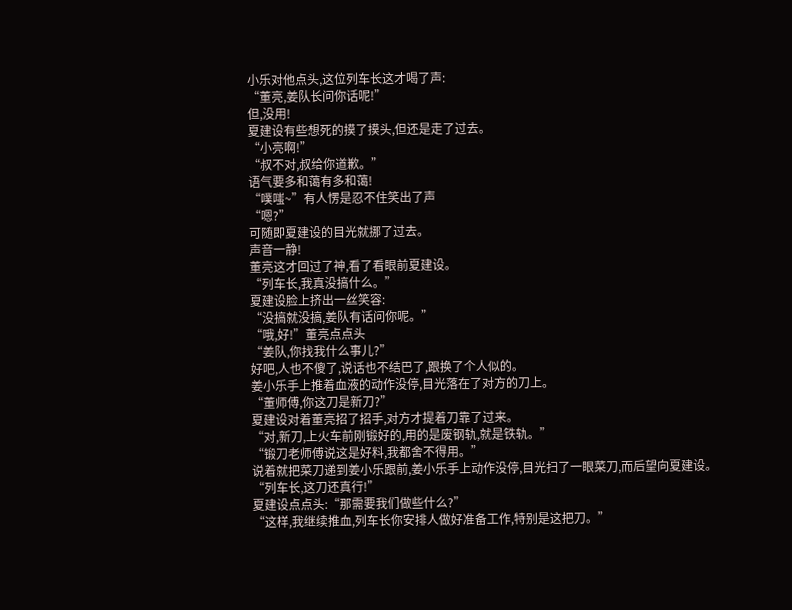小乐对他点头,这位列车长这才喝了声:
“董亮,姜队长问你话呢!”
但,没用!
夏建设有些想死的摸了摸头,但还是走了过去。
“小亮啊!”
“叔不对,叔给你道歉。”
语气要多和蔼有多和蔼!
“噗嗤~”有人愣是忍不住笑出了声
“嗯?”
可随即夏建设的目光就挪了过去。
声音一静!
董亮这才回过了神,看了看眼前夏建设。
“列车长,我真没搞什么。”
夏建设脸上挤出一丝笑容:
“没搞就没搞,姜队有话问你呢。”
“哦,好!”董亮点点头
“姜队,你找我什么事儿?”
好吧,人也不傻了,说话也不结巴了,跟换了个人似的。
姜小乐手上推着血液的动作没停,目光落在了对方的刀上。
“董师傅,你这刀是新刀?”
夏建设对着董亮招了招手,对方才提着刀靠了过来。
“对,新刀,上火车前刚锻好的,用的是废钢轨,就是铁轨。”
“锻刀老师傅说这是好料,我都舍不得用。”
说着就把菜刀递到姜小乐跟前,姜小乐手上动作没停,目光扫了一眼菜刀,而后望向夏建设。
“列车长,这刀还真行!”
夏建设点点头:“那需要我们做些什么?”
“这样,我继续推血,列车长你安排人做好准备工作,特别是这把刀。”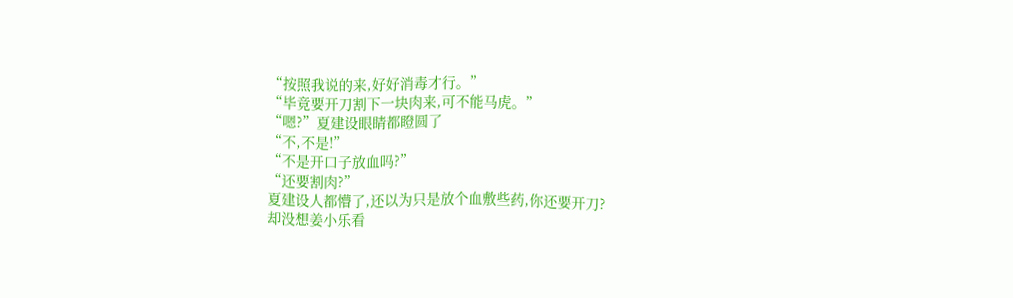“按照我说的来,好好消毒才行。”
“毕竟要开刀割下一块肉来,可不能马虎。”
“嗯?”夏建设眼睛都瞪圆了
“不,不是!”
“不是开口子放血吗?”
“还要割肉?”
夏建设人都懵了,还以为只是放个血敷些药,你还要开刀?
却没想姜小乐看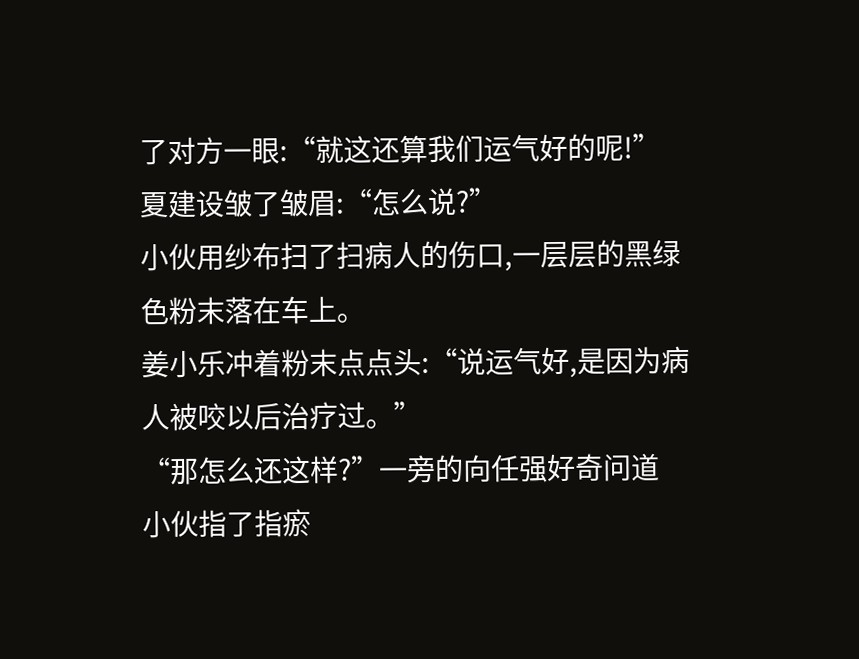了对方一眼:“就这还算我们运气好的呢!”
夏建设皱了皱眉:“怎么说?”
小伙用纱布扫了扫病人的伤口,一层层的黑绿色粉末落在车上。
姜小乐冲着粉末点点头:“说运气好,是因为病人被咬以后治疗过。”
“那怎么还这样?”一旁的向任强好奇问道
小伙指了指瘀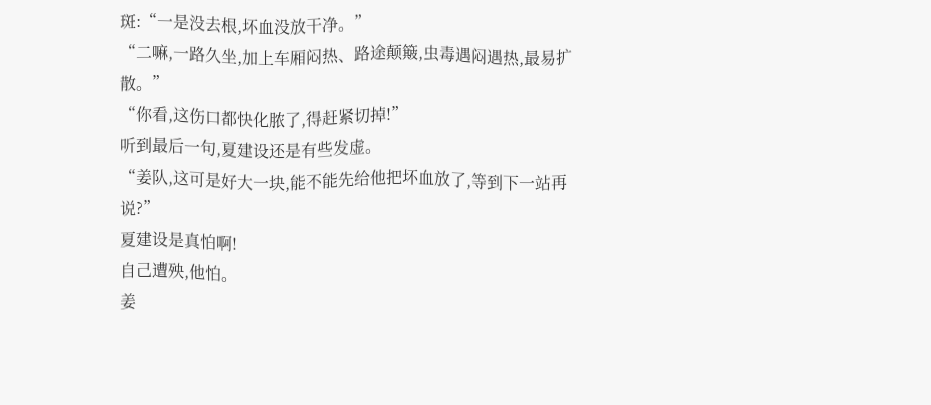斑:“一是没去根,坏血没放干净。”
“二嘛,一路久坐,加上车厢闷热、路途颠簸,虫毒遇闷遇热,最易扩散。”
“你看,这伤口都快化脓了,得赶紧切掉!”
听到最后一句,夏建设还是有些发虚。
“姜队,这可是好大一块,能不能先给他把坏血放了,等到下一站再说?”
夏建设是真怕啊!
自己遭殃,他怕。
姜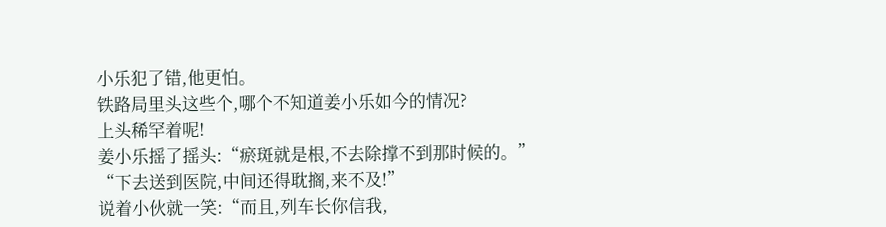小乐犯了错,他更怕。
铁路局里头这些个,哪个不知道姜小乐如今的情况?
上头稀罕着呢!
姜小乐摇了摇头:“瘀斑就是根,不去除撑不到那时候的。”
“下去送到医院,中间还得耽搁,来不及!”
说着小伙就一笑:“而且,列车长你信我,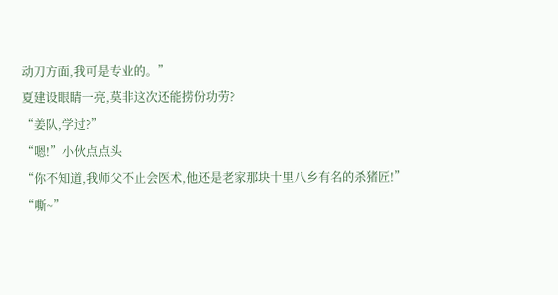动刀方面,我可是专业的。”
夏建设眼睛一亮,莫非这次还能捞份功劳?
“姜队,学过?”
“嗯!”小伙点点头
“你不知道,我师父不止会医术,他还是老家那块十里八乡有名的杀猪匠!”
“嘶~”